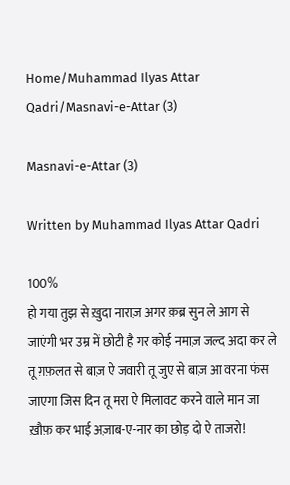Home/Muhammad Ilyas Attar Qadri/Masnavi-e-Attar (3)

Masnavi-e-Attar (3)

Written by Muhammad Ilyas Attar Qadri

100%
हो गया तुझ से ख़ुदा नाराज़ अगर क़ब्र सुन ले आग से जाएंगी भर उम्र में छोटी है गर कोई नमाज़ जल्द अदा कर ले तू ग़फ़लत से बाज़ ऐ जवारी तू जुए से बाज़ आ वरना फंस जाएगा जिस दिन तू मरा ऐ मिलावट करने वाले मान जा ख़ौफ़ कर भाई अज़ाब-ए-नार का छोड़ दो ऐ ताजरो!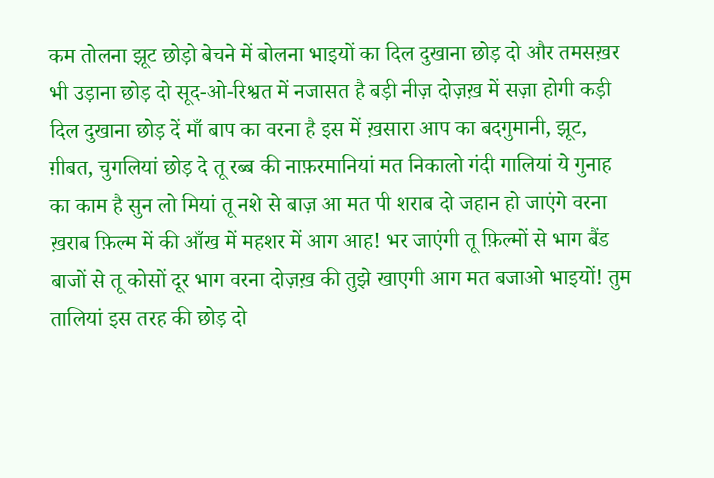कम तोलना झूट छोड़ो बेचने में बोलना भाइयों का दिल दुखाना छोड़ दो और तमसख़र भी उड़ाना छोड़ दो सूद-ओ-रिश्वत में नजासत है बड़ी नीज़ दोज़ख़ में सज़ा होगी कड़ी दिल दुखाना छोड़ दें माँ बाप का वरना है इस में ख़सारा आप का बदगुमानी, झूट, ग़ीबत, चुगलियां छोड़ दे तू रब्ब की नाफ़रमानियां मत निकालो गंदी गालियां ये गुनाह का काम है सुन लो मियां तू नशे से बाज़ आ मत पी शराब दो जहान हो जाएंगे वरना ख़राब फ़िल्म में की आँख में महशर में आग आह! भर जाएंगी तू फ़िल्मों से भाग बैंड बाजों से तू कोसों दूर भाग वरना दोज़ख़ की तुझे खाएगी आग मत बजाओ भाइयों! तुम तालियां इस तरह की छोड़ दो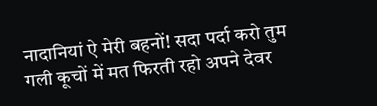नादानियां ऐ मेरी बहनों! सदा पर्दा करो तुम गली कूचों में मत फिरती रहो अपने देवर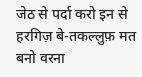जेठ से पर्दा करो इन से हरगिज़ बे-तकल्लुफ़ मत बनो वरना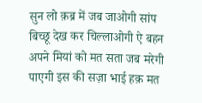सुन लो क़ब्र में जब जाओगी सांप बिच्छू देख कर चिल्लाओगी ऐ बहन अपने मियां को मत सता जब मरेगी पाएगी इस की सज़ा भाई हक़ मत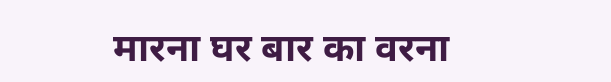मारना घर बार का वरना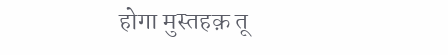होगा मुस्तहक़ तू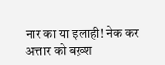नार का या इलाही! नेक कर अत्तार को बख़्श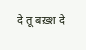दे तू बख़्श दे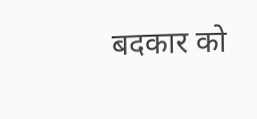बदकार को